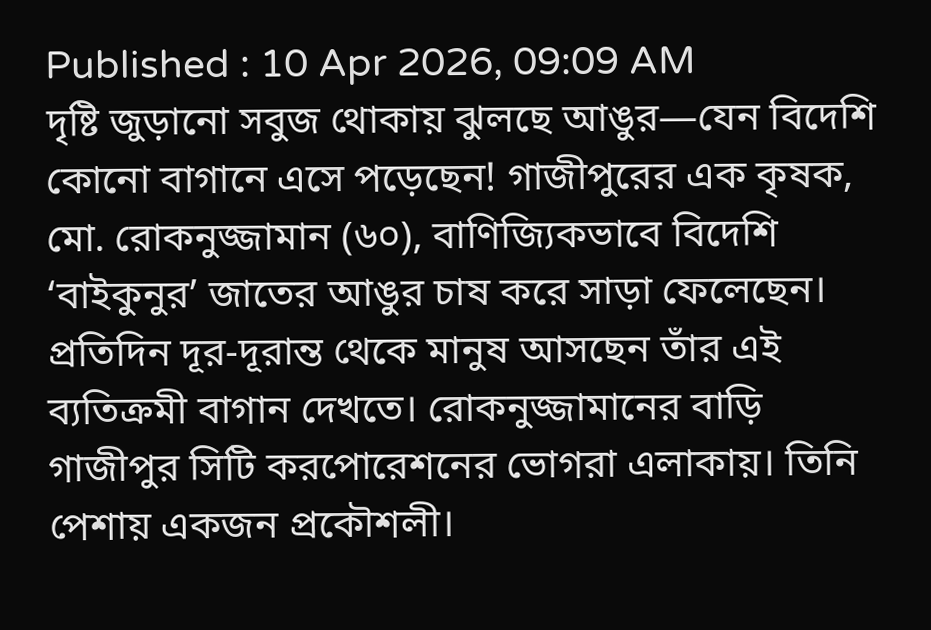Published : 10 Apr 2026, 09:09 AM
দৃষ্টি জুড়ানো সবুজ থোকায় ঝুলছে আঙুর—যেন বিদেশি কোনো বাগানে এসে পড়েছেন! গাজীপুরের এক কৃষক, মো. রোকনুজ্জামান (৬০), বাণিজ্যিকভাবে বিদেশি ‘বাইকুনুর’ জাতের আঙুর চাষ করে সাড়া ফেলেছেন। প্রতিদিন দূর-দূরান্ত থেকে মানুষ আসছেন তাঁর এই ব্যতিক্রমী বাগান দেখতে। রোকনুজ্জামানের বাড়ি গাজীপুর সিটি করপোরেশনের ভোগরা এলাকায়। তিনি পেশায় একজন প্রকৌশলী।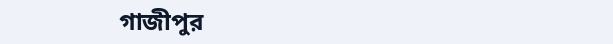গাজীপুর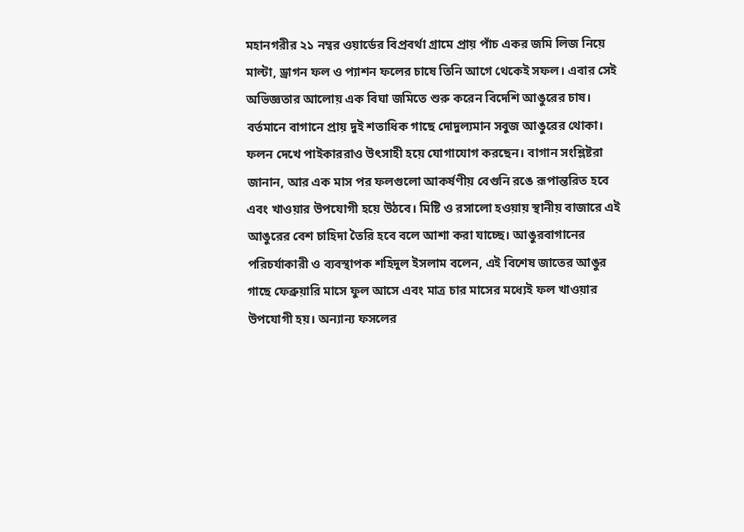মহানগরীর ২১ নম্বর ওয়ার্ডের বিপ্রবর্থা গ্রামে প্রায় পাঁচ একর জমি লিজ নিয়ে মাল্টা, ড্রাগন ফল ও প্যাশন ফলের চাষে তিনি আগে থেকেই সফল। এবার সেই অভিজ্ঞতার আলোয় এক বিঘা জমিতে শুরু করেন বিদেশি আঙুরের চাষ। বর্তমানে বাগানে প্রায় দুই শতাধিক গাছে দোদুল্যমান সবুজ আঙুরের থোকা। ফলন দেখে পাইকাররাও উৎসাহী হয়ে যোগাযোগ করছেন। বাগান সংশ্লিষ্টরা জানান, আর এক মাস পর ফলগুলো আকর্ষণীয় বেগুনি রঙে রূপান্তরিত হবে এবং খাওয়ার উপযোগী হয়ে উঠবে। মিষ্টি ও রসালো হওয়ায় স্থানীয় বাজারে এই আঙুরের বেশ চাহিদা তৈরি হবে বলে আশা করা যাচ্ছে। আঙুরবাগানের পরিচর্যাকারী ও ব্যবস্থাপক শহিদুল ইসলাম বলেন, এই বিশেষ জাতের আঙুর গাছে ফেব্রুয়ারি মাসে ফুল আসে এবং মাত্র চার মাসের মধ্যেই ফল খাওয়ার উপযোগী হয়। অন্যান্য ফসলের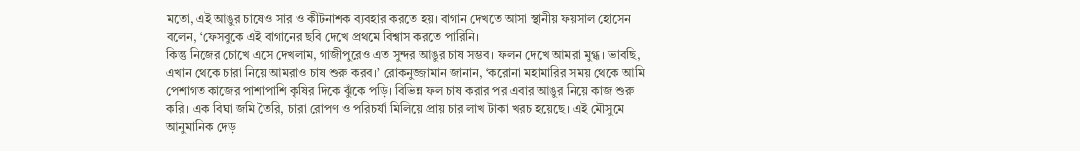মতো, এই আঙুর চাষেও সার ও কীটনাশক ব্যবহার করতে হয়। বাগান দেখতে আসা স্থানীয় ফয়সাল হোসেন বলেন, ‘ফেসবুকে এই বাগানের ছবি দেখে প্রথমে বিশ্বাস করতে পারিনি।
কিন্তু নিজের চোখে এসে দেখলাম, গাজীপুরেও এত সুন্দর আঙুর চাষ সম্ভব। ফলন দেখে আমরা মুগ্ধ। ভাবছি, এখান থেকে চারা নিয়ে আমরাও চাষ শুরু করব।’ রোকনুজ্জামান জানান, ‘করোনা মহামারির সময় থেকে আমি পেশাগত কাজের পাশাপাশি কৃষির দিকে ঝুঁকে পড়ি। বিভিন্ন ফল চাষ করার পর এবার আঙুর নিয়ে কাজ শুরু করি। এক বিঘা জমি তৈরি, চারা রোপণ ও পরিচর্যা মিলিয়ে প্রায় চার লাখ টাকা খরচ হয়েছে। এই মৌসুমে আনুমানিক দেড়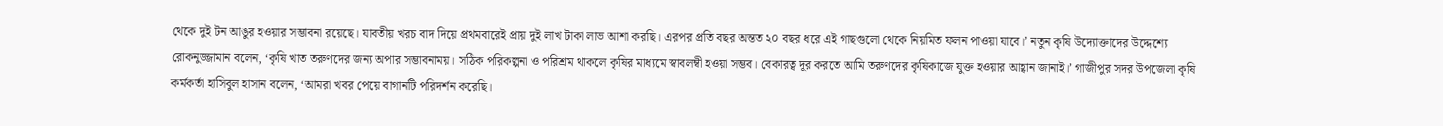থেকে দুই টন আঙুর হওয়ার সম্ভাবনা রয়েছে। যাবতীয় খরচ বাদ দিয়ে প্রথমবারেই প্রায় দুই লাখ টাকা লাভ আশা করছি। এরপর প্রতি বছর অন্তত ২০ বছর ধরে এই গাছগুলো থেকে নিয়মিত ফলন পাওয়া যাবে।’ নতুন কৃষি উদ্যোক্তাদের উদ্দেশ্যে রোকনুজ্জামান বলেন, ‘কৃষি খাত তরুণদের জন্য অপার সম্ভাবনাময়। সঠিক পরিকল্পনা ও পরিশ্রম থাকলে কৃষির মাধ্যমে স্বাবলম্বী হওয়া সম্ভব। বেকারত্ব দূর করতে আমি তরুণদের কৃষিকাজে যুক্ত হওয়ার আহ্বান জানাই।’ গাজীপুর সদর উপজেলা কৃষি কর্মকর্তা হাসিবুল হাসান বলেন, ‘আমরা খবর পেয়ে বাগানটি পরিদর্শন করেছি।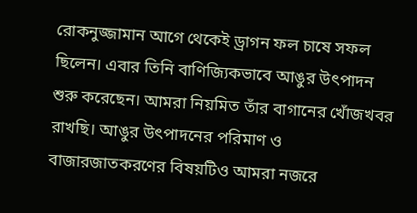রোকনুজ্জামান আগে থেকেই ড্রাগন ফল চাষে সফল ছিলেন। এবার তিনি বাণিজ্যিকভাবে আঙুর উৎপাদন শুরু করেছেন। আমরা নিয়মিত তাঁর বাগানের খোঁজখবর রাখছি। আঙুর উৎপাদনের পরিমাণ ও বাজারজাতকরণের বিষয়টিও আমরা নজরে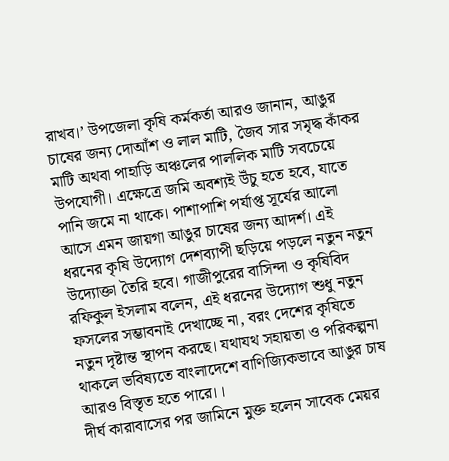রাখব।’ উপজেলা কৃষি কর্মকর্তা আরও জানান, আঙুর চাষের জন্য দোআঁশ ও লাল মাটি, জৈব সার সমৃদ্ধ কাঁকর মাটি অথবা পাহাড়ি অঞ্চলের পাললিক মাটি সবচেয়ে উপযোগী। এক্ষেত্রে জমি অবশ্যই উঁচু হতে হবে, যাতে পানি জমে না থাকে। পাশাপাশি পর্যাপ্ত সূর্যের আলো আসে এমন জায়গা আঙুর চাষের জন্য আদর্শ। এই ধরনের কৃষি উদ্যোগ দেশব্যাপী ছড়িয়ে পড়লে নতুন নতুন উদ্যোক্তা তৈরি হবে। গাজীপুরের বাসিন্দা ও কৃষিবিদ রফিকুল ইসলাম বলেন, এই ধরনের উদ্যোগ শুধু নতুন ফসলের সম্ভাবনাই দেখাচ্ছে না, বরং দেশের কৃষিতে নতুন দৃষ্টান্ত স্থাপন করছে। যথাযথ সহায়তা ও পরিকল্পনা থাকলে ভবিষ্যতে বাংলাদেশে বাণিজ্যিকভাবে আঙুর চাষ আরও বিস্তৃত হতে পারে।।
দীর্ঘ কারাবাসের পর জামিনে মুক্ত হলেন সাবেক মেয়র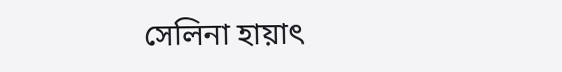সেলিনা হায়াৎ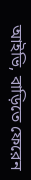আইভি, বাড়িতে ফেরেন